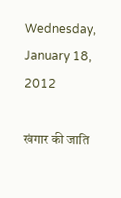Wednesday, January 18, 2012

खंगार की जाति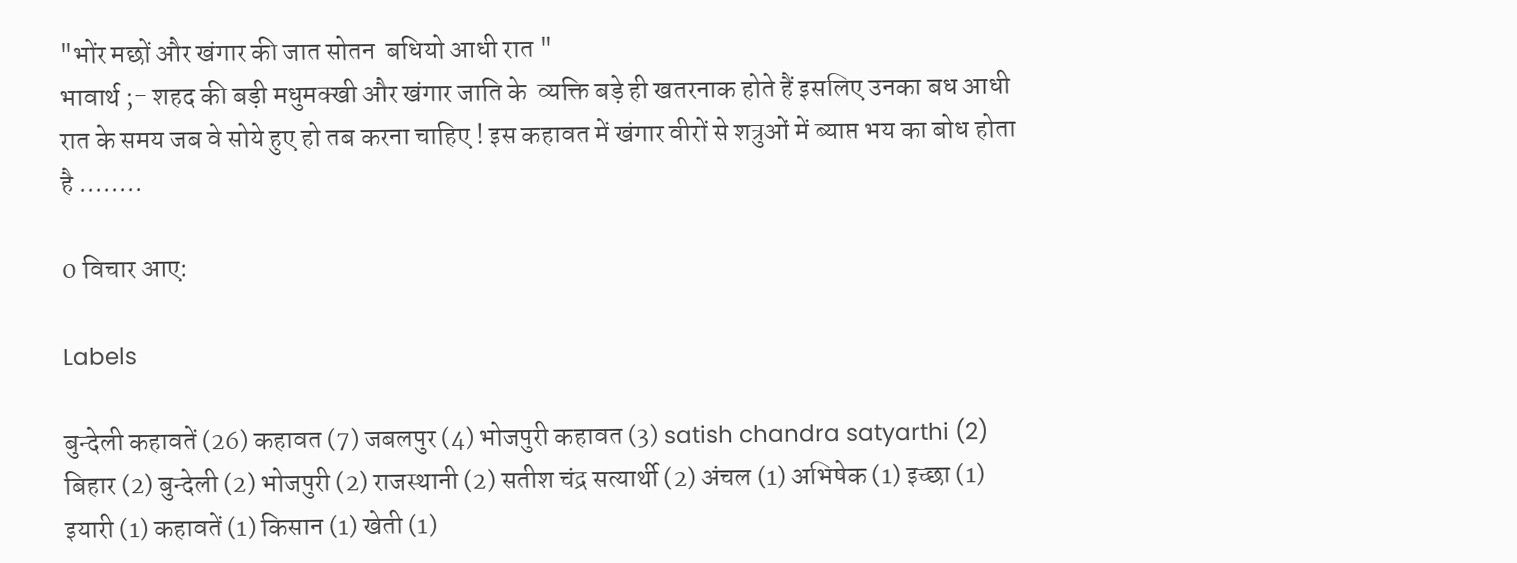"भोंर मछों और खंगार की जात सोतन  बधियो आधी रात "
भावार्थ ;- शहद की बड़ी मधुमक्खी और खंगार जाति के  व्यक्ति बड़े ही खतरनाक होते हैं इसलिए उनका बध आधी रात के समय जब वे सोये हुए हो तब करना चाहिए ! इस कहावत में खंगार वीरों से शत्रुओं में ब्याप्त भय का बोध होता है ........

0 विचार आए:

Labels

बुन्देली कहावतें (26) कहावत (7) जबलपुर (4) भोजपुरी कहावत (3) satish chandra satyarthi (2) बिहार (2) बुन्देली (2) भोजपुरी (2) राजस्‍थानी (2) सतीश चंद्र सत्यार्थी (2) अंचल (1) अभिषेक (1) इच्‍छा (1) इयारी (1) कहावतें (1) किसान (1) खेती (1)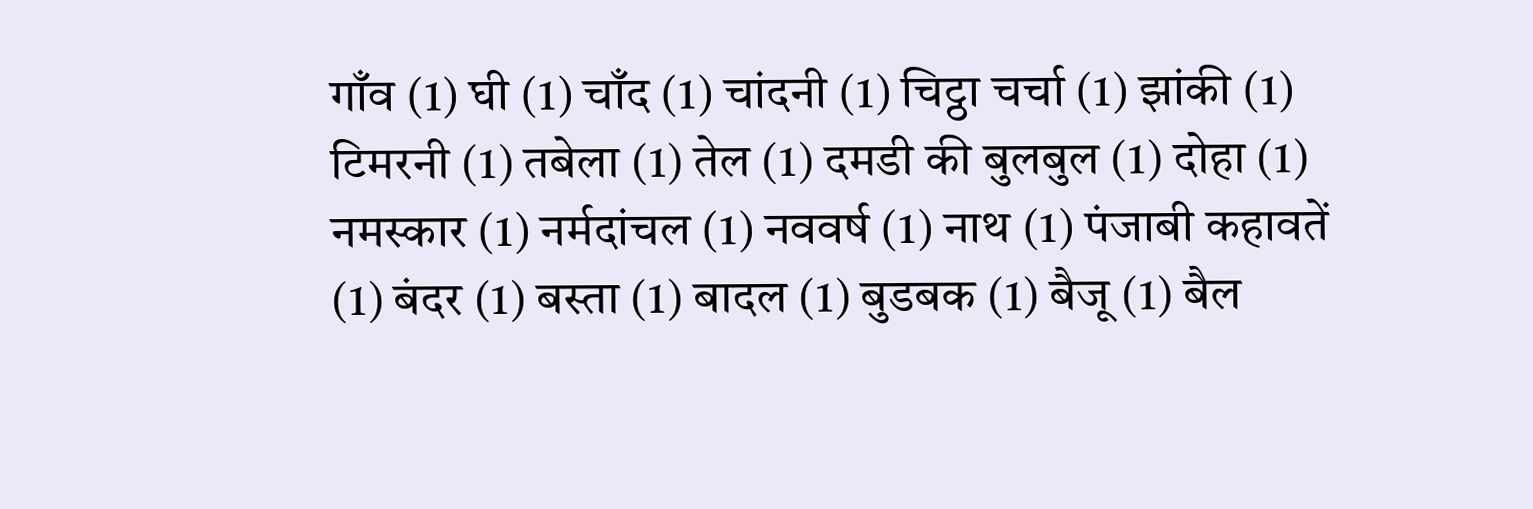गाँव (1) घी (1) चाँद (1) चांदनी (1) चिट्ठा चर्चा (1) झांकी (1) टिमरनी (1) तबेला (1) तेल (1) दमडी की बुलबुल (1) दोहा (1) नमस्कार (1) नर्मदांचल (1) नववर्ष (1) नाथ (1) पंजाबी कहावतें (1) बंदर (1) बस्ता (1) बादल (1) बुडबक (1) बैजू (1) बैल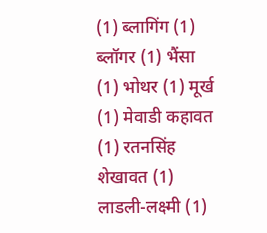(1) ब्लागिंग (1) ब्लॉगर (1) भैंसा (1) भोथर (1) मूर्ख (1) मेवाडी कहावत (1) रतनसिंह शेखावत (1) लाडली-लक्ष्मी (1)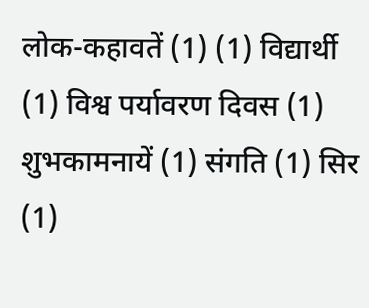लोक-कहावतें (1) (1) विद्यार्थी (1) विश्व पर्यावरण दिवस (1) शुभकामनायें (1) संगति (1) सिर (1)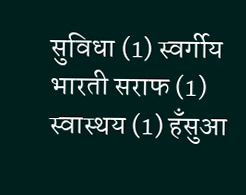सुविधा (1) स्वर्गीय भारती सराफ (1) स्वास्थय (1) हँसुआ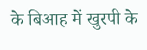के बिआह में खुरपी के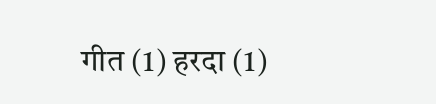गीत (1) हरदा (1)